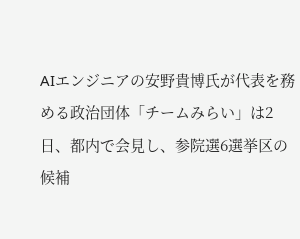AIエンジニアの安野貴博氏が代表を務める政治団体「チームみらい」は2日、都内で会見し、参院選6選挙区の候補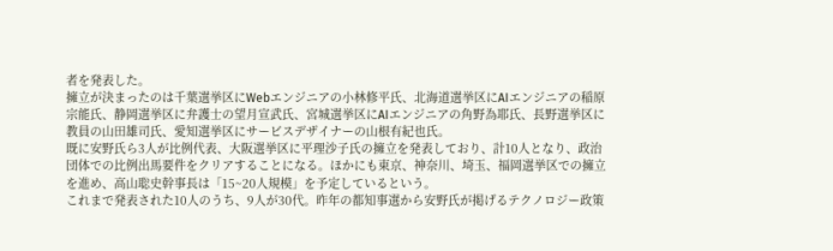者を発表した。
擁立が決まったのは千葉選挙区にWebエンジニアの小林修平氏、北海道選挙区にAIエンジニアの稲原宗能氏、静岡選挙区に弁護士の望月宣武氏、宮城選挙区にAIエンジニアの角野為耶氏、長野選挙区に教員の山田雄司氏、愛知選挙区にサービスデザイナーの山根有紀也氏。
既に安野氏ら3人が比例代表、大阪選挙区に平理沙子氏の擁立を発表しており、計10人となり、政治団体での比例出馬要件をクリアすることになる。ほかにも東京、神奈川、埼玉、福岡選挙区での擁立を進め、高山聡史幹事長は「15~20人規模」を予定しているという。
これまで発表された10人のうち、9人が30代。昨年の都知事選から安野氏が掲げるテクノロジー政策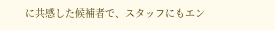に共感した候補者で、スタッフにもエン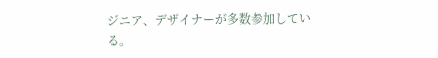ジニア、デザイナーが多数参加している。